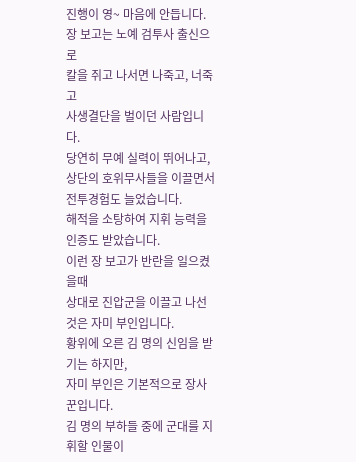진행이 영~ 마음에 안듭니다.
장 보고는 노예 검투사 출신으로
칼을 쥐고 나서면 나죽고, 너죽고
사생결단을 벌이던 사람입니다.
당연히 무예 실력이 뛰어나고,
상단의 호위무사들을 이끌면서 전투경험도 늘었습니다.
해적을 소탕하여 지휘 능력을 인증도 받았습니다.
이런 장 보고가 반란을 일으켰을때
상대로 진압군을 이끌고 나선 것은 자미 부인입니다.
황위에 오른 김 명의 신임을 받기는 하지만,
자미 부인은 기본적으로 장사꾼입니다.
김 명의 부하들 중에 군대를 지휘할 인물이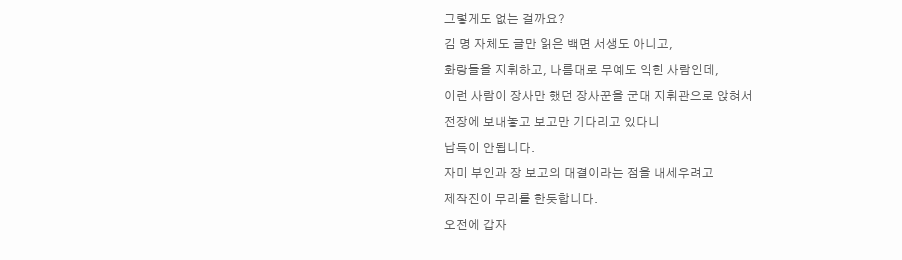그렇게도 없는 걸까요?
김 명 자체도 글만 읽은 백면 서생도 아니고,
화랑들을 지휘하고, 나름대로 무예도 익힌 사람인데,
이런 사람이 장사만 했던 장사꾼을 군대 지휘관으로 앉혀서
전장에 보내놓고 보고만 기다리고 있다니
납득이 안됩니다.
자미 부인과 장 보고의 대결이라는 점을 내세우려고
제작진이 무리를 한듯합니다.
오전에 갑자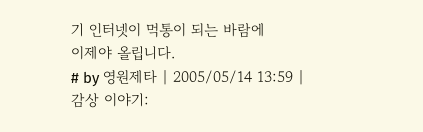기 인터넷이 먹통이 되는 바람에
이제야 올립니다.
# by 영원제타 | 2005/05/14 13:59 |
감상 이야기: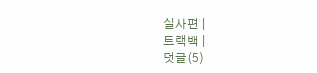실사편 |
트랙백 |
덧글(5)